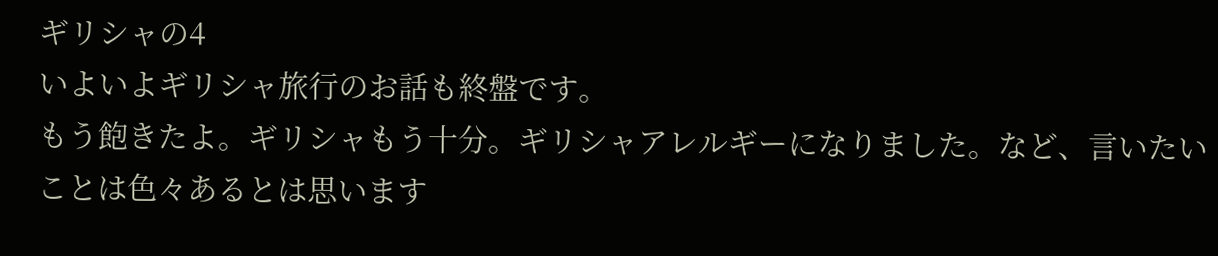ギリシャの4
いよいよギリシャ旅行のお話も終盤です。
もう飽きたよ。ギリシャもう十分。ギリシャアレルギーになりました。など、言いたいことは色々あるとは思います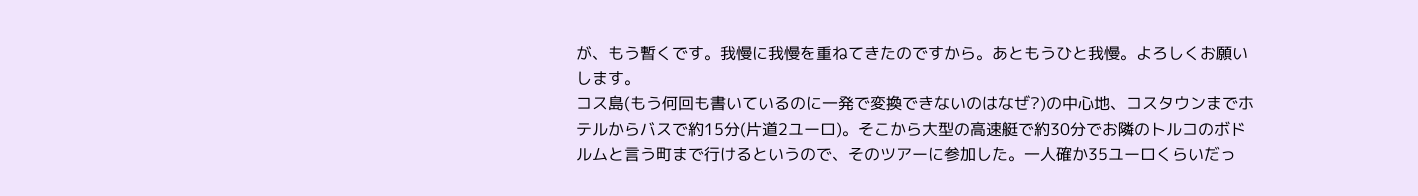が、もう暫くです。我慢に我慢を重ねてきたのですから。あともうひと我慢。よろしくお願いします。
コス島(もう何回も書いているのに一発で変換できないのはなぜ?)の中心地、コスタウンまでホテルからバスで約15分(片道2ユーロ)。そこから大型の高速艇で約30分でお隣のトルコのボドルムと言う町まで行けるというので、そのツアーに参加した。一人確か35ユーロくらいだっ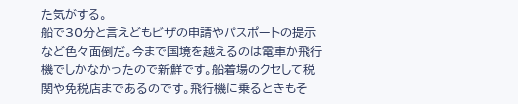た気がする。
船で30分と言えどもビザの申請やパスポートの提示など色々面倒だ。今まで国境を越えるのは電車か飛行機でしかなかったので新鮮です。船着場のクセして税関や免税店まであるのです。飛行機に乗るときもそ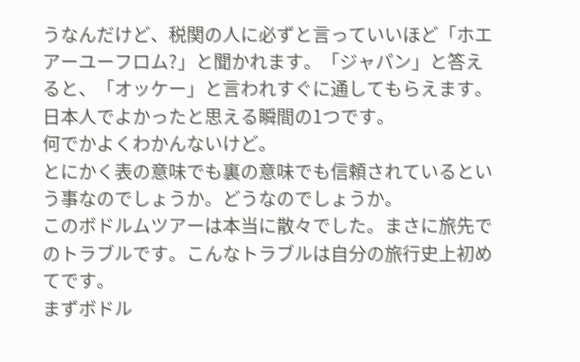うなんだけど、税関の人に必ずと言っていいほど「ホエアーユーフロム?」と聞かれます。「ジャパン」と答えると、「オッケー」と言われすぐに通してもらえます。日本人でよかったと思える瞬間の1つです。
何でかよくわかんないけど。
とにかく表の意味でも裏の意味でも信頼されているという事なのでしょうか。どうなのでしょうか。
このボドルムツアーは本当に散々でした。まさに旅先でのトラブルです。こんなトラブルは自分の旅行史上初めてです。
まずボドル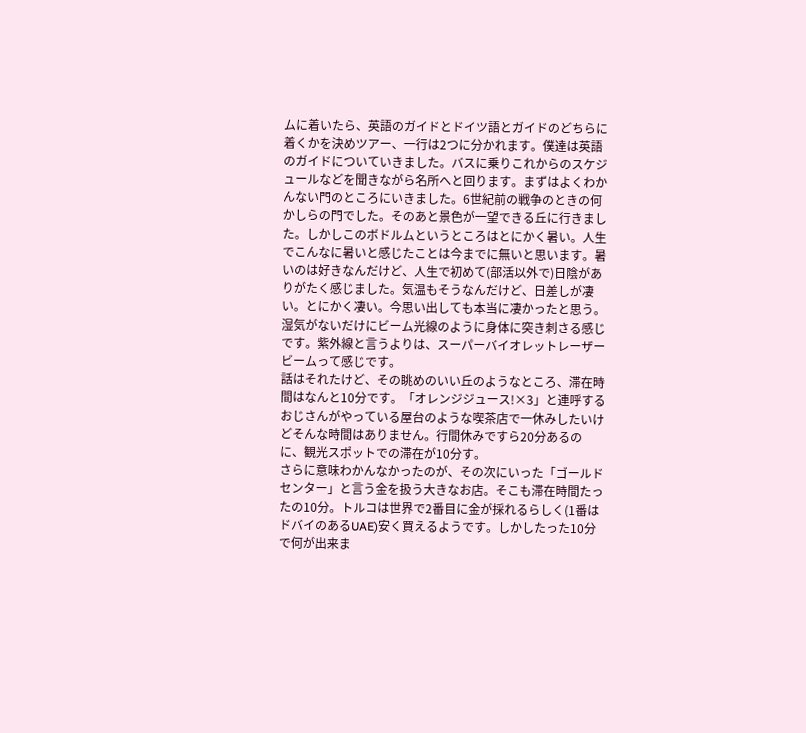ムに着いたら、英語のガイドとドイツ語とガイドのどちらに着くかを決めツアー、一行は2つに分かれます。僕達は英語のガイドについていきました。バスに乗りこれからのスケジュールなどを聞きながら名所へと回ります。まずはよくわかんない門のところにいきました。6世紀前の戦争のときの何かしらの門でした。そのあと景色が一望できる丘に行きました。しかしこのボドルムというところはとにかく暑い。人生でこんなに暑いと感じたことは今までに無いと思います。暑いのは好きなんだけど、人生で初めて(部活以外で)日陰がありがたく感じました。気温もそうなんだけど、日差しが凄い。とにかく凄い。今思い出しても本当に凄かったと思う。湿気がないだけにビーム光線のように身体に突き刺さる感じです。紫外線と言うよりは、スーパーバイオレットレーザービームって感じです。
話はそれたけど、その眺めのいい丘のようなところ、滞在時間はなんと10分です。「オレンジジュース!×3」と連呼するおじさんがやっている屋台のような喫茶店で一休みしたいけどそんな時間はありません。行間休みですら20分あるのに、観光スポットでの滞在が10分す。
さらに意味わかんなかったのが、その次にいった「ゴールドセンター」と言う金を扱う大きなお店。そこも滞在時間たったの10分。トルコは世界で2番目に金が採れるらしく(1番はドバイのあるUAE)安く買えるようです。しかしたった10分で何が出来ま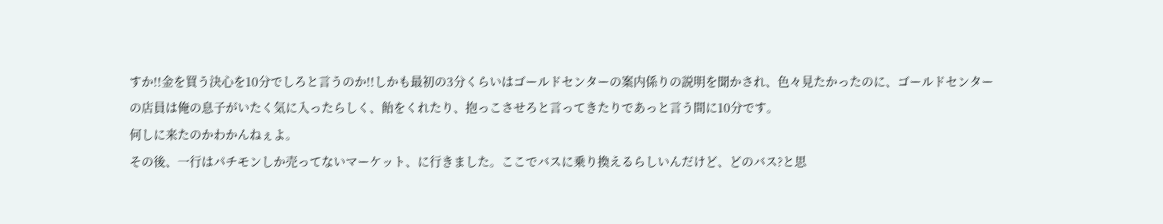すか!!金を買う決心を10分でしろと言うのか!!しかも最初の3分くらいはゴールドセンターの案内係りの説明を聞かされ、色々見たかったのに、ゴールドセンターの店員は俺の息子がいたく気に入ったらしく、飴をくれたり、抱っこさせろと言ってきたりであっと言う間に10分です。
何しに来たのかわかんねぇよ。
その後、一行はパチモンしか売ってないマーケット、に行きました。ここでバスに乗り換えるらしいんだけど、どのバス?と思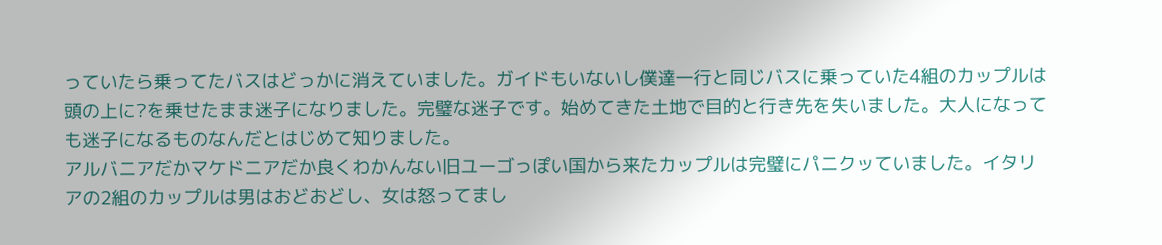っていたら乗ってたバスはどっかに消えていました。ガイドもいないし僕達一行と同じバスに乗っていた4組のカップルは頭の上に?を乗せたまま迷子になりました。完璧な迷子です。始めてきた土地で目的と行き先を失いました。大人になっても迷子になるものなんだとはじめて知りました。
アルバニアだかマケドニアだか良くわかんない旧ユーゴっぽい国から来たカップルは完璧にパニクッていました。イタリアの2組のカップルは男はおどおどし、女は怒ってまし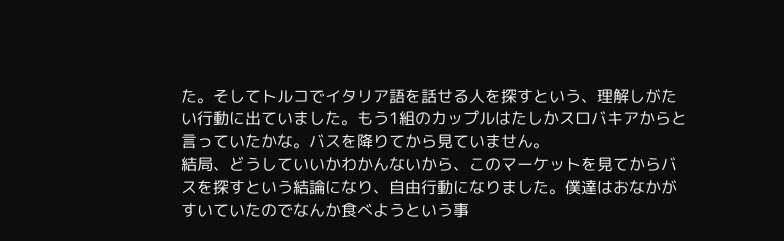た。そしてトルコでイタリア語を話せる人を探すという、理解しがたい行動に出ていました。もう1組のカップルはたしかスロバキアからと言っていたかな。バスを降りてから見ていません。
結局、どうしていいかわかんないから、このマーケットを見てからバスを探すという結論になり、自由行動になりました。僕達はおなかがすいていたのでなんか食べようという事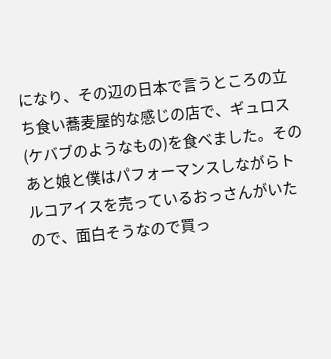になり、その辺の日本で言うところの立ち食い蕎麦屋的な感じの店で、ギュロス(ケバブのようなもの)を食べました。そのあと娘と僕はパフォーマンスしながらトルコアイスを売っているおっさんがいたので、面白そうなので買っ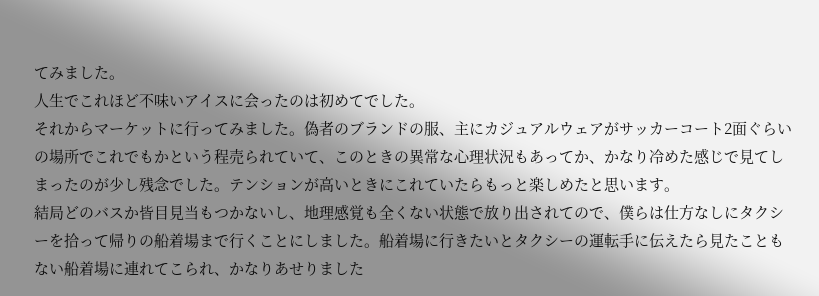てみました。
人生でこれほど不味いアイスに会ったのは初めてでした。
それからマーケットに行ってみました。偽者のブランドの服、主にカジュアルウェアがサッカーコート2面ぐらいの場所でこれでもかという程売られていて、このときの異常な心理状況もあってか、かなり冷めた感じで見てしまったのが少し残念でした。テンションが高いときにこれていたらもっと楽しめたと思います。
結局どのバスか皆目見当もつかないし、地理感覚も全くない状態で放り出されてので、僕らは仕方なしにタクシーを拾って帰りの船着場まで行くことにしました。船着場に行きたいとタクシーの運転手に伝えたら見たこともない船着場に連れてこられ、かなりあせりました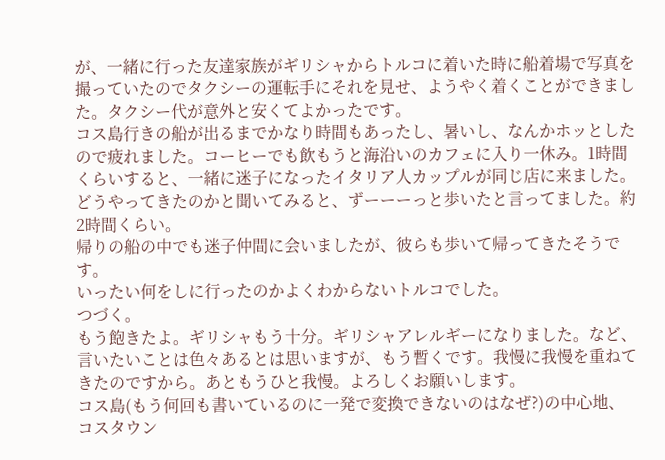が、一緒に行った友達家族がギリシャからトルコに着いた時に船着場で写真を撮っていたのでタクシーの運転手にそれを見せ、ようやく着くことができました。タクシー代が意外と安くてよかったです。
コス島行きの船が出るまでかなり時間もあったし、暑いし、なんかホッとしたので疲れました。コーヒーでも飲もうと海沿いのカフェに入り一休み。1時間くらいすると、一緒に迷子になったイタリア人カップルが同じ店に来ました。どうやってきたのかと聞いてみると、ずーーーっと歩いたと言ってました。約2時間くらい。
帰りの船の中でも迷子仲間に会いましたが、彼らも歩いて帰ってきたそうです。
いったい何をしに行ったのかよくわからないトルコでした。
つづく。
もう飽きたよ。ギリシャもう十分。ギリシャアレルギーになりました。など、言いたいことは色々あるとは思いますが、もう暫くです。我慢に我慢を重ねてきたのですから。あともうひと我慢。よろしくお願いします。
コス島(もう何回も書いているのに一発で変換できないのはなぜ?)の中心地、コスタウン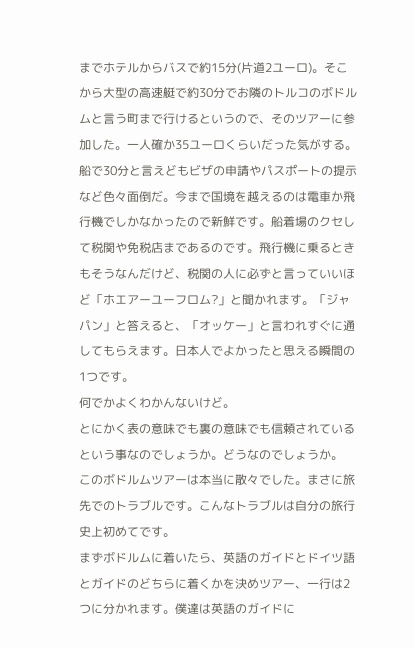までホテルからバスで約15分(片道2ユーロ)。そこから大型の高速艇で約30分でお隣のトルコのボドルムと言う町まで行けるというので、そのツアーに参加した。一人確か35ユーロくらいだった気がする。
船で30分と言えどもビザの申請やパスポートの提示など色々面倒だ。今まで国境を越えるのは電車か飛行機でしかなかったので新鮮です。船着場のクセして税関や免税店まであるのです。飛行機に乗るときもそうなんだけど、税関の人に必ずと言っていいほど「ホエアーユーフロム?」と聞かれます。「ジャパン」と答えると、「オッケー」と言われすぐに通してもらえます。日本人でよかったと思える瞬間の1つです。
何でかよくわかんないけど。
とにかく表の意味でも裏の意味でも信頼されているという事なのでしょうか。どうなのでしょうか。
このボドルムツアーは本当に散々でした。まさに旅先でのトラブルです。こんなトラブルは自分の旅行史上初めてです。
まずボドルムに着いたら、英語のガイドとドイツ語とガイドのどちらに着くかを決めツアー、一行は2つに分かれます。僕達は英語のガイドに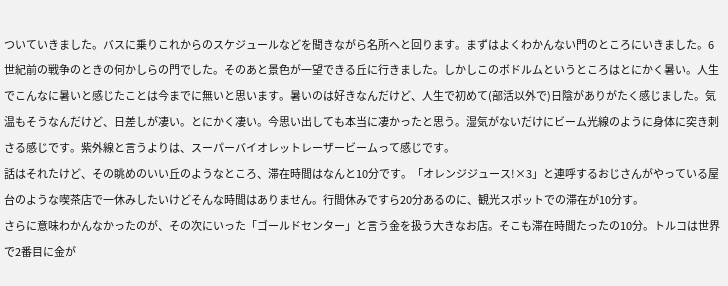ついていきました。バスに乗りこれからのスケジュールなどを聞きながら名所へと回ります。まずはよくわかんない門のところにいきました。6世紀前の戦争のときの何かしらの門でした。そのあと景色が一望できる丘に行きました。しかしこのボドルムというところはとにかく暑い。人生でこんなに暑いと感じたことは今までに無いと思います。暑いのは好きなんだけど、人生で初めて(部活以外で)日陰がありがたく感じました。気温もそうなんだけど、日差しが凄い。とにかく凄い。今思い出しても本当に凄かったと思う。湿気がないだけにビーム光線のように身体に突き刺さる感じです。紫外線と言うよりは、スーパーバイオレットレーザービームって感じです。
話はそれたけど、その眺めのいい丘のようなところ、滞在時間はなんと10分です。「オレンジジュース!×3」と連呼するおじさんがやっている屋台のような喫茶店で一休みしたいけどそんな時間はありません。行間休みですら20分あるのに、観光スポットでの滞在が10分す。
さらに意味わかんなかったのが、その次にいった「ゴールドセンター」と言う金を扱う大きなお店。そこも滞在時間たったの10分。トルコは世界で2番目に金が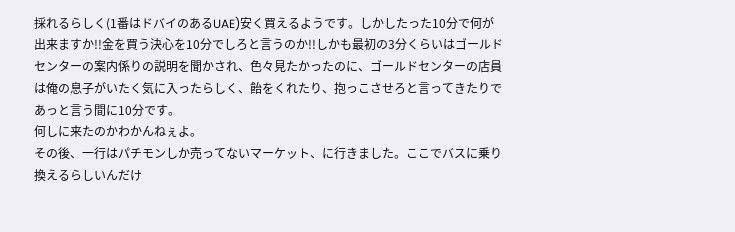採れるらしく(1番はドバイのあるUAE)安く買えるようです。しかしたった10分で何が出来ますか!!金を買う決心を10分でしろと言うのか!!しかも最初の3分くらいはゴールドセンターの案内係りの説明を聞かされ、色々見たかったのに、ゴールドセンターの店員は俺の息子がいたく気に入ったらしく、飴をくれたり、抱っこさせろと言ってきたりであっと言う間に10分です。
何しに来たのかわかんねぇよ。
その後、一行はパチモンしか売ってないマーケット、に行きました。ここでバスに乗り換えるらしいんだけ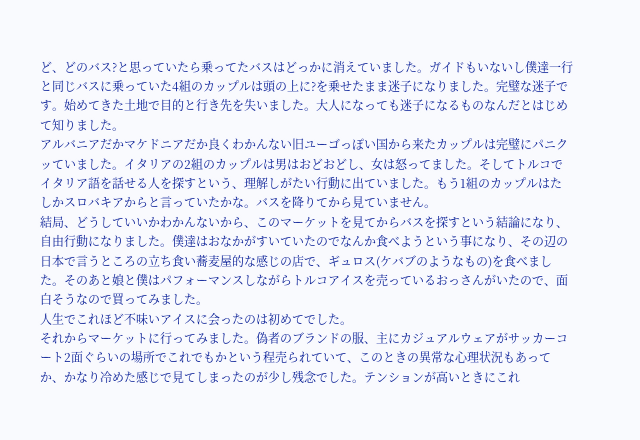ど、どのバス?と思っていたら乗ってたバスはどっかに消えていました。ガイドもいないし僕達一行と同じバスに乗っていた4組のカップルは頭の上に?を乗せたまま迷子になりました。完璧な迷子です。始めてきた土地で目的と行き先を失いました。大人になっても迷子になるものなんだとはじめて知りました。
アルバニアだかマケドニアだか良くわかんない旧ユーゴっぽい国から来たカップルは完璧にパニクッていました。イタリアの2組のカップルは男はおどおどし、女は怒ってました。そしてトルコでイタリア語を話せる人を探すという、理解しがたい行動に出ていました。もう1組のカップルはたしかスロバキアからと言っていたかな。バスを降りてから見ていません。
結局、どうしていいかわかんないから、このマーケットを見てからバスを探すという結論になり、自由行動になりました。僕達はおなかがすいていたのでなんか食べようという事になり、その辺の日本で言うところの立ち食い蕎麦屋的な感じの店で、ギュロス(ケバブのようなもの)を食べました。そのあと娘と僕はパフォーマンスしながらトルコアイスを売っているおっさんがいたので、面白そうなので買ってみました。
人生でこれほど不味いアイスに会ったのは初めてでした。
それからマーケットに行ってみました。偽者のブランドの服、主にカジュアルウェアがサッカーコート2面ぐらいの場所でこれでもかという程売られていて、このときの異常な心理状況もあってか、かなり冷めた感じで見てしまったのが少し残念でした。テンションが高いときにこれ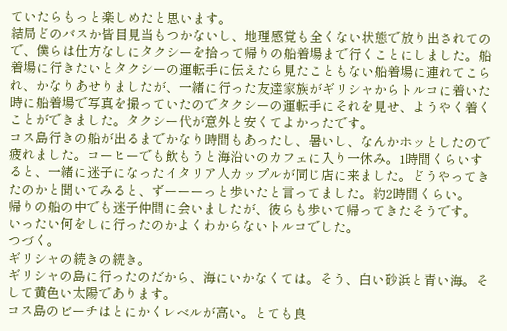ていたらもっと楽しめたと思います。
結局どのバスか皆目見当もつかないし、地理感覚も全くない状態で放り出されてので、僕らは仕方なしにタクシーを拾って帰りの船着場まで行くことにしました。船着場に行きたいとタクシーの運転手に伝えたら見たこともない船着場に連れてこられ、かなりあせりましたが、一緒に行った友達家族がギリシャからトルコに着いた時に船着場で写真を撮っていたのでタクシーの運転手にそれを見せ、ようやく着くことができました。タクシー代が意外と安くてよかったです。
コス島行きの船が出るまでかなり時間もあったし、暑いし、なんかホッとしたので疲れました。コーヒーでも飲もうと海沿いのカフェに入り一休み。1時間くらいすると、一緒に迷子になったイタリア人カップルが同じ店に来ました。どうやってきたのかと聞いてみると、ずーーーっと歩いたと言ってました。約2時間くらい。
帰りの船の中でも迷子仲間に会いましたが、彼らも歩いて帰ってきたそうです。
いったい何をしに行ったのかよくわからないトルコでした。
つづく。
ギリシャの続きの続き。
ギリシャの島に行ったのだから、海にいかなくては。そう、白い砂浜と青い海。そして黄色い太陽であります。
コス島のビーチはとにかくレベルが高い。とても良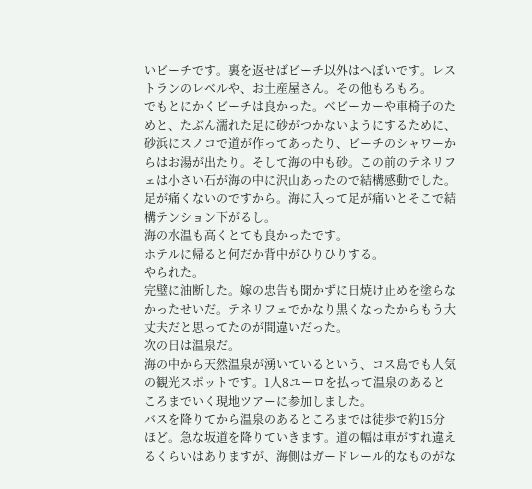いビーチです。裏を返せばビーチ以外はへぼいです。レストランのレベルや、お土産屋さん。その他もろもろ。
でもとにかくビーチは良かった。ベビーカーや車椅子のためと、たぶん濡れた足に砂がつかないようにするために、砂浜にスノコで道が作ってあったり、ビーチのシャワーからはお湯が出たり。そして海の中も砂。この前のテネリフェは小さい石が海の中に沢山あったので結構感動でした。足が痛くないのですから。海に入って足が痛いとそこで結構テンション下がるし。
海の水温も高くとても良かったです。
ホテルに帰ると何だか背中がひりひりする。
やられた。
完璧に油断した。嫁の忠告も聞かずに日焼け止めを塗らなかったせいだ。テネリフェでかなり黒くなったからもう大丈夫だと思ってたのが間違いだった。
次の日は温泉だ。
海の中から天然温泉が湧いているという、コス島でも人気の観光スポットです。1人8ユーロを払って温泉のあるところまでいく現地ツアーに参加しました。
バスを降りてから温泉のあるところまでは徒歩で約15分ほど。急な坂道を降りていきます。道の幅は車がすれ違えるくらいはありますが、海側はガードレール的なものがな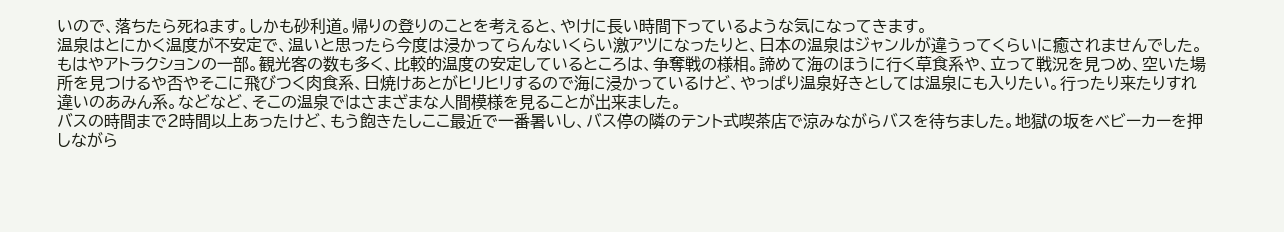いので、落ちたら死ねます。しかも砂利道。帰りの登りのことを考えると、やけに長い時間下っているような気になってきます。
温泉はとにかく温度が不安定で、温いと思ったら今度は浸かってらんないくらい激アツになったりと、日本の温泉はジャンルが違うってくらいに癒されませんでした。もはやアトラクションの一部。観光客の数も多く、比較的温度の安定しているところは、争奪戦の様相。諦めて海のほうに行く草食系や、立って戦況を見つめ、空いた場所を見つけるや否やそこに飛びつく肉食系、日焼けあとがヒリヒリするので海に浸かっているけど、やっぱり温泉好きとしては温泉にも入りたい。行ったり来たりすれ違いのあみん系。などなど、そこの温泉ではさまざまな人間模様を見ることが出来ました。
バスの時間まで2時間以上あったけど、もう飽きたしここ最近で一番暑いし、バス停の隣のテント式喫茶店で涼みながらバスを待ちました。地獄の坂をベビーカーを押しながら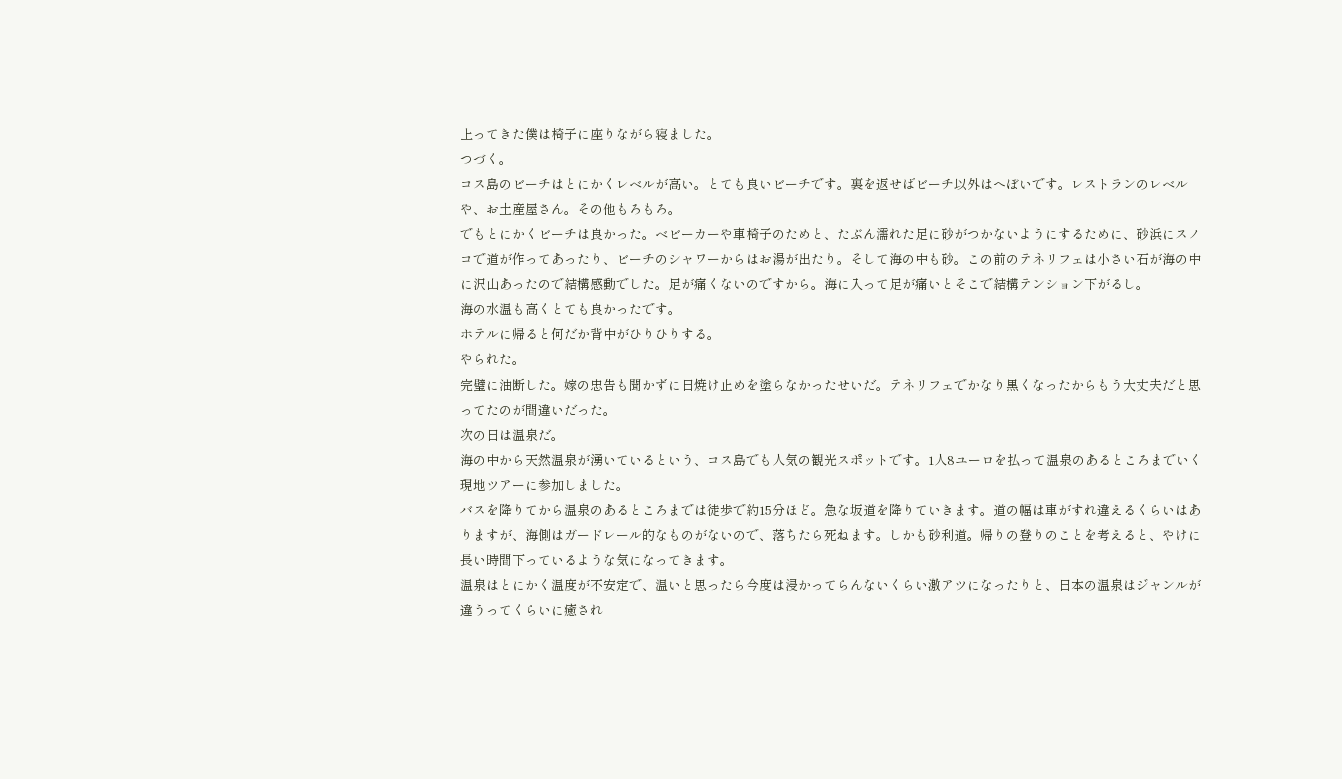上ってきた僕は椅子に座りながら寝ました。
つづく。
コス島のビーチはとにかくレベルが高い。とても良いビーチです。裏を返せばビーチ以外はへぼいです。レストランのレベルや、お土産屋さん。その他もろもろ。
でもとにかくビーチは良かった。ベビーカーや車椅子のためと、たぶん濡れた足に砂がつかないようにするために、砂浜にスノコで道が作ってあったり、ビーチのシャワーからはお湯が出たり。そして海の中も砂。この前のテネリフェは小さい石が海の中に沢山あったので結構感動でした。足が痛くないのですから。海に入って足が痛いとそこで結構テンション下がるし。
海の水温も高くとても良かったです。
ホテルに帰ると何だか背中がひりひりする。
やられた。
完璧に油断した。嫁の忠告も聞かずに日焼け止めを塗らなかったせいだ。テネリフェでかなり黒くなったからもう大丈夫だと思ってたのが間違いだった。
次の日は温泉だ。
海の中から天然温泉が湧いているという、コス島でも人気の観光スポットです。1人8ユーロを払って温泉のあるところまでいく現地ツアーに参加しました。
バスを降りてから温泉のあるところまでは徒歩で約15分ほど。急な坂道を降りていきます。道の幅は車がすれ違えるくらいはありますが、海側はガードレール的なものがないので、落ちたら死ねます。しかも砂利道。帰りの登りのことを考えると、やけに長い時間下っているような気になってきます。
温泉はとにかく温度が不安定で、温いと思ったら今度は浸かってらんないくらい激アツになったりと、日本の温泉はジャンルが違うってくらいに癒され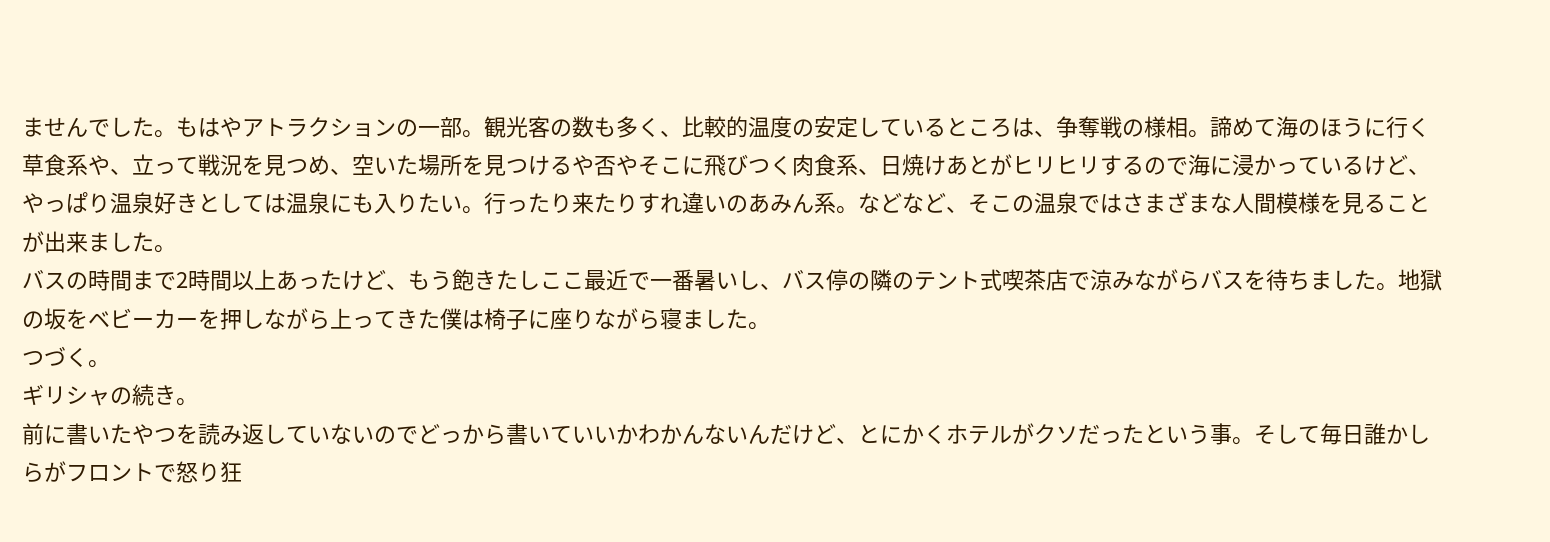ませんでした。もはやアトラクションの一部。観光客の数も多く、比較的温度の安定しているところは、争奪戦の様相。諦めて海のほうに行く草食系や、立って戦況を見つめ、空いた場所を見つけるや否やそこに飛びつく肉食系、日焼けあとがヒリヒリするので海に浸かっているけど、やっぱり温泉好きとしては温泉にも入りたい。行ったり来たりすれ違いのあみん系。などなど、そこの温泉ではさまざまな人間模様を見ることが出来ました。
バスの時間まで2時間以上あったけど、もう飽きたしここ最近で一番暑いし、バス停の隣のテント式喫茶店で涼みながらバスを待ちました。地獄の坂をベビーカーを押しながら上ってきた僕は椅子に座りながら寝ました。
つづく。
ギリシャの続き。
前に書いたやつを読み返していないのでどっから書いていいかわかんないんだけど、とにかくホテルがクソだったという事。そして毎日誰かしらがフロントで怒り狂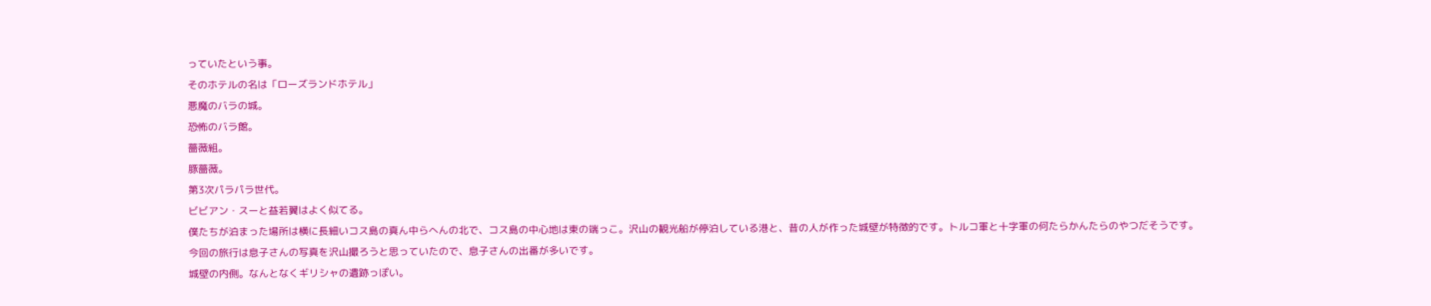っていたという事。
そのホテルの名は「ローズランドホテル」
悪魔のバラの城。
恐怖のバラ館。
薔薇組。
豚薔薇。
第3次パラパラ世代。
ビビアン・スーと益若翼はよく似てる。
僕たちが泊まった場所は横に長細いコス島の真ん中らへんの北で、コス島の中心地は東の端っこ。沢山の観光船が停泊している港と、昔の人が作った城壁が特徴的です。トルコ軍と十字軍の何たらかんたらのやつだそうです。
今回の旅行は息子さんの写真を沢山撮ろうと思っていたので、息子さんの出番が多いです。
城壁の内側。なんとなくギリシャの遺跡っぽい。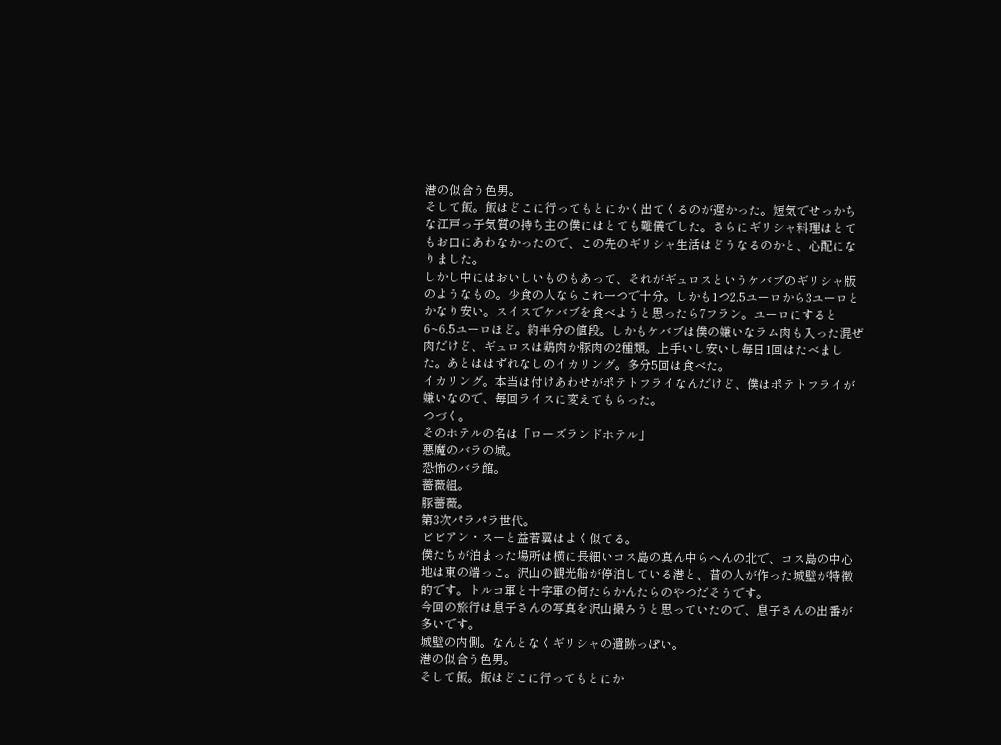港の似合う色男。
そして飯。飯はどこに行ってもとにかく出てくるのが遅かった。短気でせっかちな江戸っ子気質の持ち主の僕にはとても難儀でした。さらにギリシャ料理はとてもお口にあわなかったので、この先のギリシャ生活はどうなるのかと、心配になりました。
しかし中にはおいしいものもあって、それがギュロスというケバブのギリシャ版のようなもの。少食の人ならこれ一つで十分。しかも1つ2.5ユーロから3ユーロとかなり安い。スイスでケバブを食べようと思ったら7フラン。ユーロにすると6~6.5ユーロほど。約半分の値段。しかもケバブは僕の嫌いなラム肉も入った混ぜ肉だけど、ギュロスは鶏肉か豚肉の2種類。上手いし安いし毎日1回はたべました。あとははずれなしのイカリング。多分5回は食べた。
イカリング。本当は付けあわせがポテトフライなんだけど、僕はポテトフライが嫌いなので、毎回ライスに変えてもらった。
つづく。
そのホテルの名は「ローズランドホテル」
悪魔のバラの城。
恐怖のバラ館。
薔薇組。
豚薔薇。
第3次パラパラ世代。
ビビアン・スーと益若翼はよく似てる。
僕たちが泊まった場所は横に長細いコス島の真ん中らへんの北で、コス島の中心地は東の端っこ。沢山の観光船が停泊している港と、昔の人が作った城壁が特徴的です。トルコ軍と十字軍の何たらかんたらのやつだそうです。
今回の旅行は息子さんの写真を沢山撮ろうと思っていたので、息子さんの出番が多いです。
城壁の内側。なんとなくギリシャの遺跡っぽい。
港の似合う色男。
そして飯。飯はどこに行ってもとにか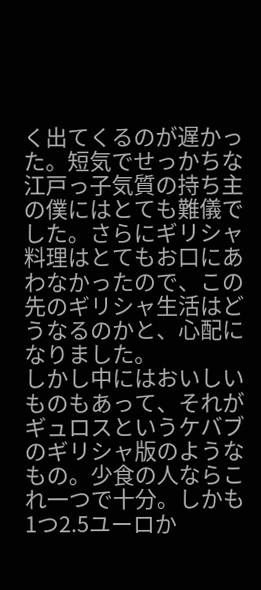く出てくるのが遅かった。短気でせっかちな江戸っ子気質の持ち主の僕にはとても難儀でした。さらにギリシャ料理はとてもお口にあわなかったので、この先のギリシャ生活はどうなるのかと、心配になりました。
しかし中にはおいしいものもあって、それがギュロスというケバブのギリシャ版のようなもの。少食の人ならこれ一つで十分。しかも1つ2.5ユーロか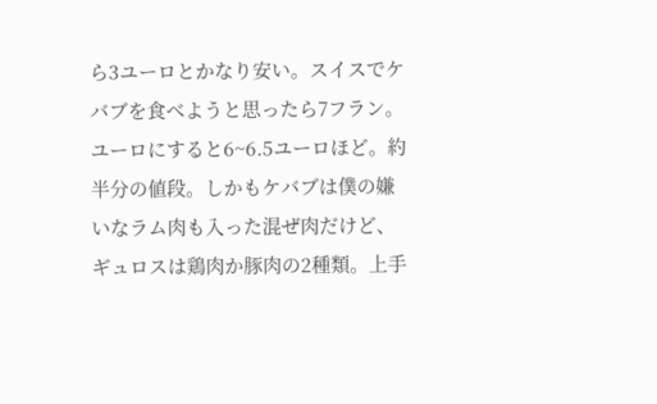ら3ユーロとかなり安い。スイスでケバブを食べようと思ったら7フラン。ユーロにすると6~6.5ユーロほど。約半分の値段。しかもケバブは僕の嫌いなラム肉も入った混ぜ肉だけど、ギュロスは鶏肉か豚肉の2種類。上手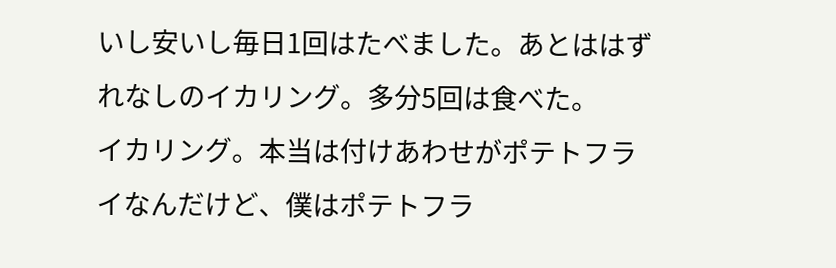いし安いし毎日1回はたべました。あとははずれなしのイカリング。多分5回は食べた。
イカリング。本当は付けあわせがポテトフライなんだけど、僕はポテトフラ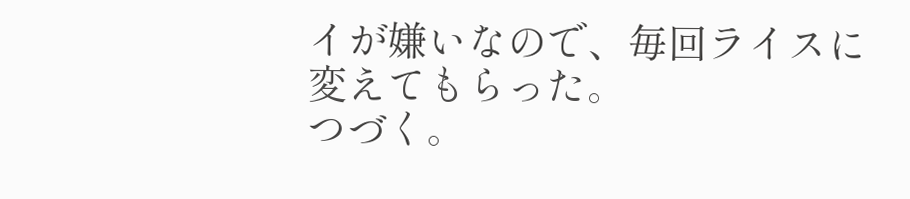イが嫌いなので、毎回ライスに変えてもらった。
つづく。